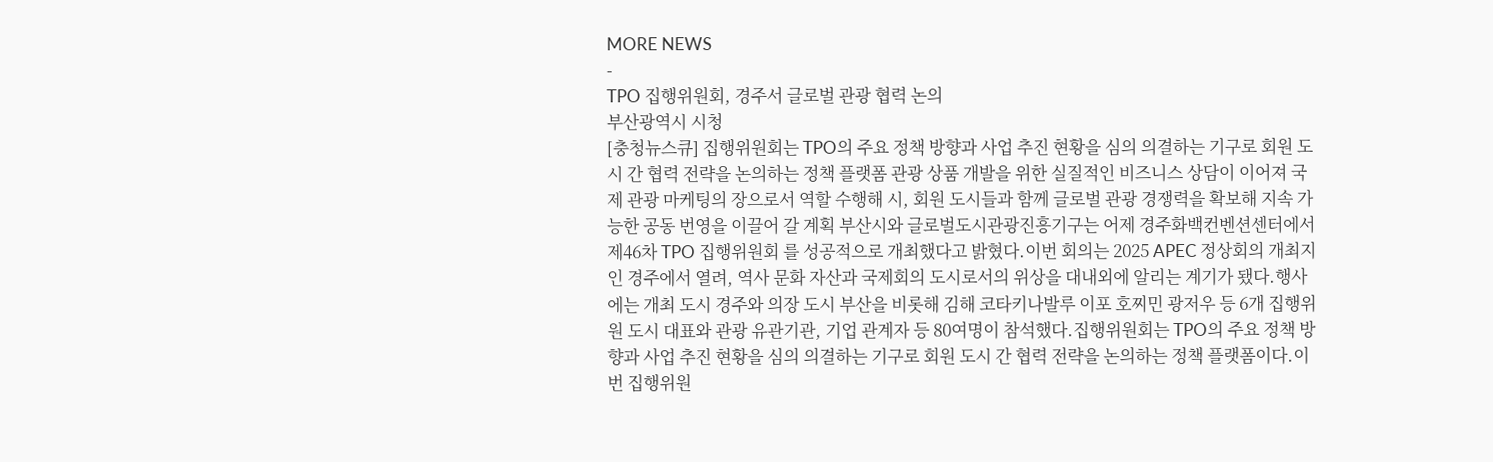MORE NEWS
-
TPO 집행위원회, 경주서 글로벌 관광 협력 논의
부산광역시 시청
[충청뉴스큐] 집행위원회는 TPO의 주요 정책 방향과 사업 추진 현황을 심의 의결하는 기구로 회원 도시 간 협력 전략을 논의하는 정책 플랫폼 관광 상품 개발을 위한 실질적인 비즈니스 상담이 이어져 국제 관광 마케팅의 장으로서 역할 수행해 시, 회원 도시들과 함께 글로벌 관광 경쟁력을 확보해 지속 가능한 공동 번영을 이끌어 갈 계획 부산시와 글로벌도시관광진흥기구는 어제 경주화백컨벤션센터에서 제46차 TPO 집행위원회 를 성공적으로 개최했다고 밝혔다.이번 회의는 2025 APEC 정상회의 개최지인 경주에서 열려, 역사 문화 자산과 국제회의 도시로서의 위상을 대내외에 알리는 계기가 됐다.행사에는 개최 도시 경주와 의장 도시 부산을 비롯해 김해 코타키나발루 이포 호찌민 광저우 등 6개 집행위원 도시 대표와 관광 유관기관, 기업 관계자 등 80여명이 참석했다.집행위원회는 TPO의 주요 정책 방향과 사업 추진 현황을 심의 의결하는 기구로 회원 도시 간 협력 전략을 논의하는 정책 플랫폼이다.이번 집행위원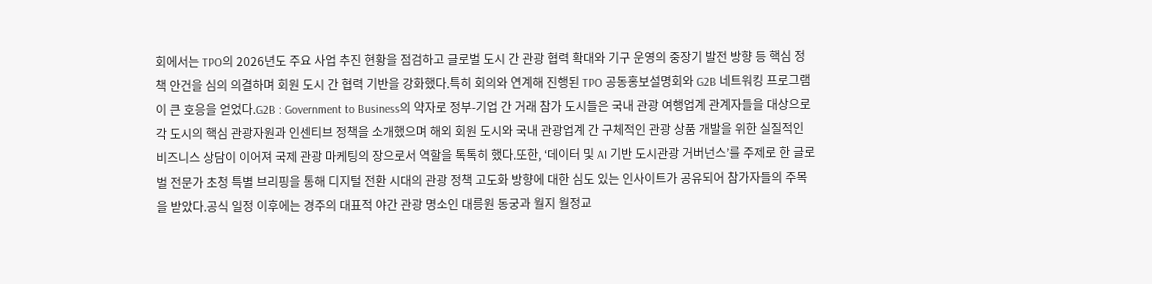회에서는 TPO의 2026년도 주요 사업 추진 현황을 점검하고 글로벌 도시 간 관광 협력 확대와 기구 운영의 중장기 발전 방향 등 핵심 정책 안건을 심의 의결하며 회원 도시 간 협력 기반을 강화했다.특히 회의와 연계해 진행된 TPO 공동홍보설명회와 G2B 네트워킹 프로그램이 큰 호응을 얻었다.G2B : Government to Business의 약자로 정부-기업 간 거래 참가 도시들은 국내 관광 여행업계 관계자들을 대상으로 각 도시의 핵심 관광자원과 인센티브 정책을 소개했으며 해외 회원 도시와 국내 관광업계 간 구체적인 관광 상품 개발을 위한 실질적인 비즈니스 상담이 이어져 국제 관광 마케팅의 장으로서 역할을 톡톡히 했다.또한, ‘데이터 및 AI 기반 도시관광 거버넌스’를 주제로 한 글로벌 전문가 초청 특별 브리핑을 통해 디지털 전환 시대의 관광 정책 고도화 방향에 대한 심도 있는 인사이트가 공유되어 참가자들의 주목을 받았다.공식 일정 이후에는 경주의 대표적 야간 관광 명소인 대릉원 동궁과 월지 월정교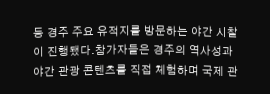등 경주 주요 유적지를 방문하는 야간 시찰이 진행됐다.참가자들은 경주의 역사성과 야간 관광 콘텐츠를 직접 체험하며 국제 관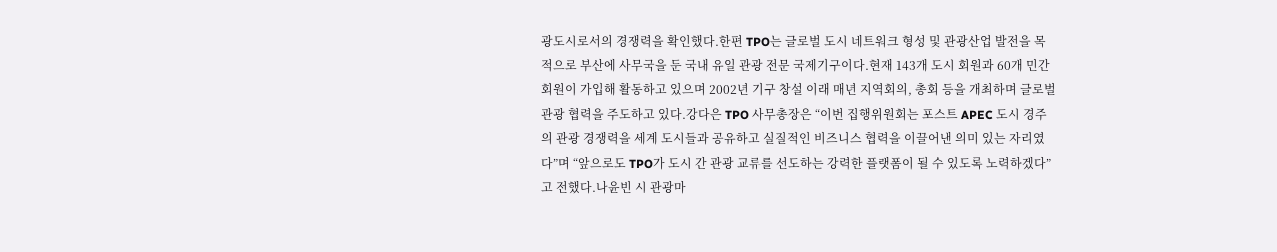광도시로서의 경쟁력을 확인했다.한편 TPO는 글로벌 도시 네트워크 형성 및 관광산업 발전을 목적으로 부산에 사무국을 둔 국내 유일 관광 전문 국제기구이다.현재 143개 도시 회원과 60개 민간 회원이 가입해 활동하고 있으며 2002년 기구 창설 이래 매년 지역회의, 총회 등을 개최하며 글로벌 관광 협력을 주도하고 있다.강다은 TPO 사무총장은 “이번 집행위원회는 포스트 APEC 도시 경주의 관광 경쟁력을 세계 도시들과 공유하고 실질적인 비즈니스 협력을 이끌어낸 의미 있는 자리였다”며 “앞으로도 TPO가 도시 간 관광 교류를 선도하는 강력한 플랫폼이 될 수 있도록 노력하겠다”고 전했다.나윤빈 시 관광마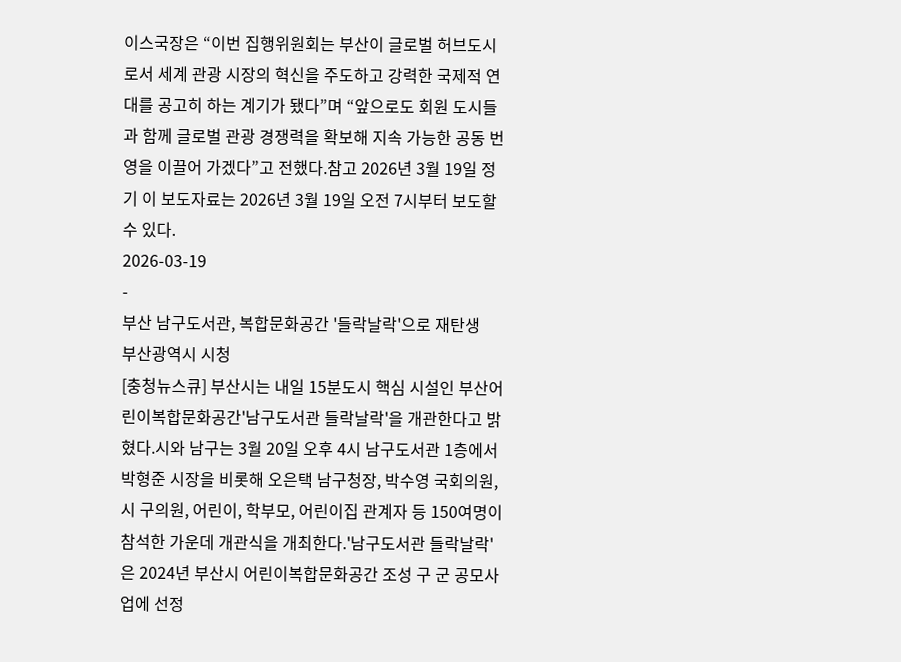이스국장은 “이번 집행위원회는 부산이 글로벌 허브도시로서 세계 관광 시장의 혁신을 주도하고 강력한 국제적 연대를 공고히 하는 계기가 됐다”며 “앞으로도 회원 도시들과 함께 글로벌 관광 경쟁력을 확보해 지속 가능한 공동 번영을 이끌어 가겠다”고 전했다.참고 2026년 3월 19일 정기 이 보도자료는 2026년 3월 19일 오전 7시부터 보도할 수 있다.
2026-03-19
-
부산 남구도서관, 복합문화공간 '들락날락'으로 재탄생
부산광역시 시청
[충청뉴스큐] 부산시는 내일 15분도시 핵심 시설인 부산어린이복합문화공간'남구도서관 들락날락'을 개관한다고 밝혔다.시와 남구는 3월 20일 오후 4시 남구도서관 1층에서 박형준 시장을 비롯해 오은택 남구청장, 박수영 국회의원, 시 구의원, 어린이, 학부모, 어린이집 관계자 등 150여명이 참석한 가운데 개관식을 개최한다.'남구도서관 들락날락'은 2024년 부산시 어린이복합문화공간 조성 구 군 공모사업에 선정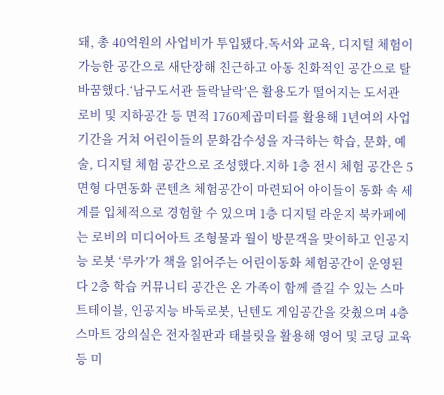돼, 총 40억원의 사업비가 투입됐다.독서와 교육, 디지털 체험이 가능한 공간으로 새단장해 친근하고 아동 친화적인 공간으로 탈바꿈했다.‘남구도서관 들락날락’은 활용도가 떨어지는 도서관 로비 및 지하공간 등 면적 1760제곱미터를 활용해 1년여의 사업 기간을 거쳐 어린이들의 문화감수성을 자극하는 학습, 문화, 예술, 디지털 체험 공간으로 조성했다.지하 1층 전시 체험 공간은 5면형 다면동화 콘텐츠 체험공간이 마련되어 아이들이 동화 속 세계를 입체적으로 경험할 수 있으며 1층 디지털 라운지 북카페에는 로비의 미디어아트 조형물과 월이 방문객을 맞이하고 인공지능 로봇 ‘루카’가 책을 읽어주는 어린이동화 체험공간이 운영된다 2층 학습 커뮤니티 공간은 온 가족이 함께 즐길 수 있는 스마트테이블, 인공지능 바둑로봇, 닌텐도 게임공간을 갖췄으며 4층 스마트 강의실은 전자칠판과 태블릿을 활용해 영어 및 코딩 교육 등 미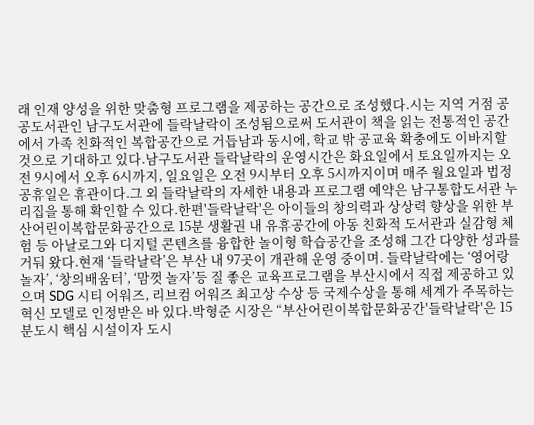래 인재 양성을 위한 맞춤형 프로그램을 제공하는 공간으로 조성했다.시는 지역 거점 공공도서관인 남구도서관에 들락날락이 조성됨으로써 도서관이 책을 읽는 전통적인 공간에서 가족 친화적인 복합공간으로 거듭남과 동시에, 학교 밖 공교육 확충에도 이바지할 것으로 기대하고 있다.남구도서관 들락날락의 운영시간은 화요일에서 토요일까지는 오전 9시에서 오후 6시까지, 일요일은 오전 9시부터 오후 5시까지이며 매주 월요일과 법정공휴일은 휴관이다.그 외 들락날락의 자세한 내용과 프로그램 예약은 남구통합도서관 누리집을 통해 확인할 수 있다.한편'들락날락'은 아이들의 창의력과 상상력 향상을 위한 부산어린이복합문화공간으로 15분 생활권 내 유휴공간에 아동 친화적 도서관과 실감형 체험 등 아날로그와 디지털 콘텐츠를 융합한 놀이형 학습공간을 조성해 그간 다양한 성과를 거둬 왔다.현재 ‘들락날락’은 부산 내 97곳이 개관해 운영 중이며. 들락날락에는 ‘영어랑 놀자’, ‘창의배움터’, ‘맘껏 놀자’등 질 좋은 교육프로그램을 부산시에서 직접 제공하고 있으며 SDG 시티 어워즈, 리브컴 어워즈 최고상 수상 등 국제수상을 통해 세계가 주목하는 혁신 모델로 인정받은 바 있다.박형준 시장은 “부산어린이복합문화공간'들락날락'은 15분도시 핵심 시설이자 도시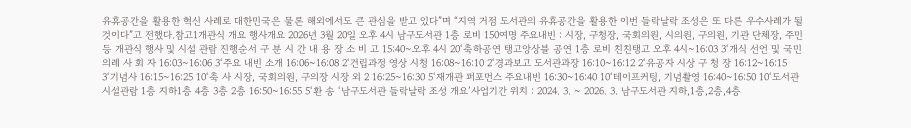유휴공간을 활용한 혁신 사례로 대한민국은 물론 해외에서도 큰 관심을 받고 있다”며 “지역 거점 도서관의 유휴공간을 활용한 이번 들락날락 조성은 또 다른 우수사례가 될 것이다”고 전했다.참고1개관식 개요 행사개요 2026년 3월 20일 오후 4시 남구도서관 1층 로비 150여명 주요내빈 : 시장, 구청장, 국회의원, 시의원, 구의원, 기관 단체장, 주민 등 개관식 행사 및 시설 관람 진행순서 구 분 시 간 내 용 장 소 비 고 15:40~오후 4시 20‘축하공연 탱고앙상블 공연 1층 로비 친친탱고 오후 4시~16:03 3‘개식 선언 및 국민의례 사 회 자 16:03~16:06 3‘주요 내빈 소개 16:06~16:08 2‘건립과정 영상 시청 16:08~16:10 2‘경과보고 도서관과장 16:10~16:12 2‘유공자 시상 구 청 장 16:12~16:15 3‘기념사 16:15~16:25 10‘축 사 시장, 국회의원, 구의장 시장 외 2 16:25~16:30 5‘재개관 퍼포먼스 주요내빈 16:30~16:40 10‘테이프커팅, 기념촬영 16:40~16:50 10‘도서관 시설관람 1층 지하1층 4층 3층 2층 16:50~16:55 5‘환 송 ‘남구도서관 들락날락 조성 개요’사업기간 위치 : 2024. 3. ~ 2026. 3. 남구도서관 지하,1층,2층,4층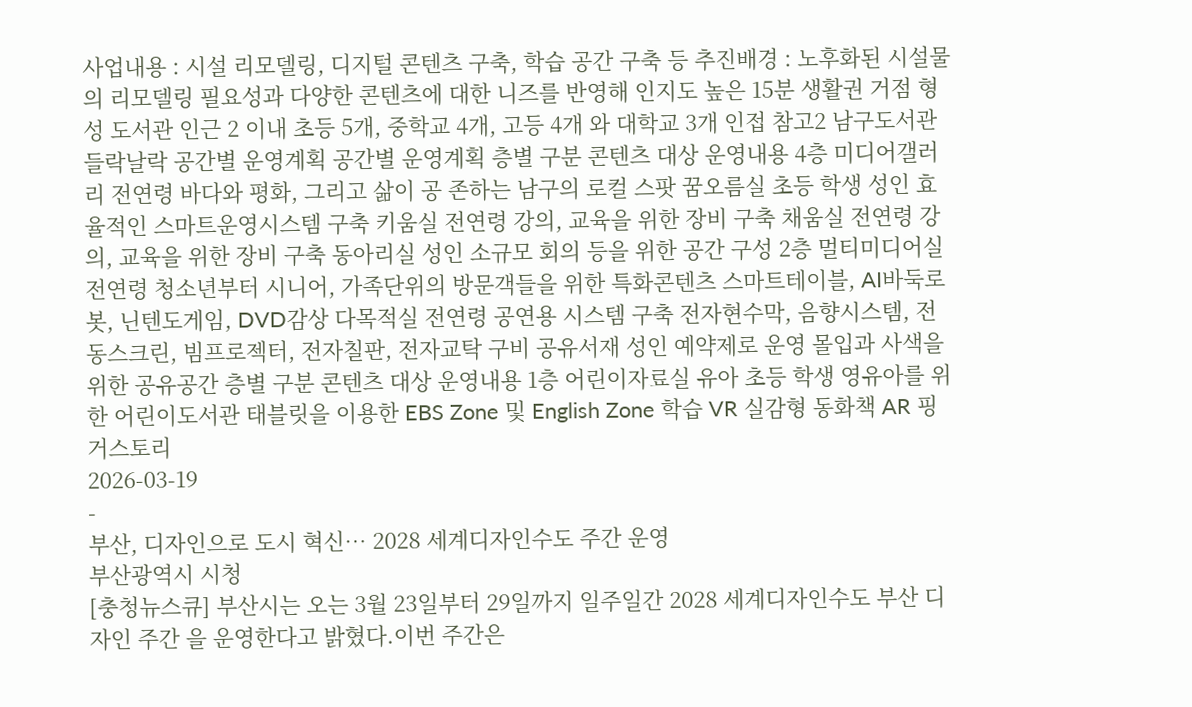사업내용 : 시설 리모델링, 디지털 콘텐츠 구축, 학습 공간 구축 등 추진배경 : 노후화된 시설물의 리모델링 필요성과 다양한 콘텐츠에 대한 니즈를 반영해 인지도 높은 15분 생활권 거점 형성 도서관 인근 2 이내 초등 5개, 중학교 4개, 고등 4개 와 대학교 3개 인접 참고2 남구도서관 들락날락 공간별 운영계획 공간별 운영계획 층별 구분 콘텐츠 대상 운영내용 4층 미디어갤러리 전연령 바다와 평화, 그리고 삶이 공 존하는 남구의 로컬 스팟 꿈오름실 초등 학생 성인 효율적인 스마트운영시스템 구축 키움실 전연령 강의, 교육을 위한 장비 구축 채움실 전연령 강의, 교육을 위한 장비 구축 동아리실 성인 소규모 회의 등을 위한 공간 구성 2층 멀티미디어실 전연령 청소년부터 시니어, 가족단위의 방문객들을 위한 특화콘텐츠 스마트테이블, AI바둑로봇, 닌텐도게임, DVD감상 다목적실 전연령 공연용 시스템 구축 전자현수막, 음향시스템, 전동스크린, 빔프로젝터, 전자칠판, 전자교탁 구비 공유서재 성인 예약제로 운영 몰입과 사색을 위한 공유공간 층별 구분 콘텐츠 대상 운영내용 1층 어린이자료실 유아 초등 학생 영유아를 위한 어린이도서관 태블릿을 이용한 EBS Zone 및 English Zone 학습 VR 실감형 동화책 AR 핑거스토리
2026-03-19
-
부산, 디자인으로 도시 혁신… 2028 세계디자인수도 주간 운영
부산광역시 시청
[충청뉴스큐] 부산시는 오는 3월 23일부터 29일까지 일주일간 2028 세계디자인수도 부산 디자인 주간 을 운영한다고 밝혔다.이번 주간은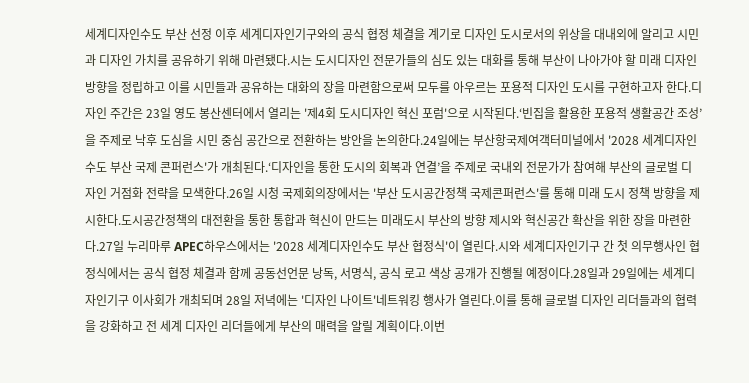세계디자인수도 부산 선정 이후 세계디자인기구와의 공식 협정 체결을 계기로 디자인 도시로서의 위상을 대내외에 알리고 시민과 디자인 가치를 공유하기 위해 마련됐다.시는 도시디자인 전문가들의 심도 있는 대화를 통해 부산이 나아가야 할 미래 디자인 방향을 정립하고 이를 시민들과 공유하는 대화의 장을 마련함으로써 모두를 아우르는 포용적 디자인 도시를 구현하고자 한다.디자인 주간은 23일 영도 봉산센터에서 열리는 '제4회 도시디자인 혁신 포럼'으로 시작된다.‘빈집을 활용한 포용적 생활공간 조성’을 주제로 낙후 도심을 시민 중심 공간으로 전환하는 방안을 논의한다.24일에는 부산항국제여객터미널에서 '2028 세계디자인수도 부산 국제 콘퍼런스'가 개최된다.‘디자인을 통한 도시의 회복과 연결’을 주제로 국내외 전문가가 참여해 부산의 글로벌 디자인 거점화 전략을 모색한다.26일 시청 국제회의장에서는 '부산 도시공간정책 국제콘퍼런스'를 통해 미래 도시 정책 방향을 제시한다.도시공간정책의 대전환을 통한 통합과 혁신이 만드는 미래도시 부산의 방향 제시와 혁신공간 확산을 위한 장을 마련한다.27일 누리마루 APEC하우스에서는 '2028 세계디자인수도 부산 협정식'이 열린다.시와 세계디자인기구 간 첫 의무행사인 협정식에서는 공식 협정 체결과 함께 공동선언문 낭독, 서명식, 공식 로고 색상 공개가 진행될 예정이다.28일과 29일에는 세계디자인기구 이사회가 개최되며 28일 저녁에는 '디자인 나이트'네트워킹 행사가 열린다.이를 통해 글로벌 디자인 리더들과의 협력을 강화하고 전 세계 디자인 리더들에게 부산의 매력을 알릴 계획이다.이번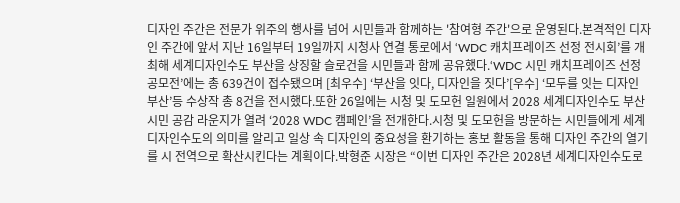디자인 주간은 전문가 위주의 행사를 넘어 시민들과 함께하는 '참여형 주간'으로 운영된다.본격적인 디자인 주간에 앞서 지난 16일부터 19일까지 시청사 연결 통로에서 ‘WDC 캐치프레이즈 선정 전시회’를 개최해 세계디자인수도 부산을 상징할 슬로건을 시민들과 함께 공유했다.‘WDC 시민 캐치프레이즈 선정 공모전’에는 총 639건이 접수됐으며 [최우수] ‘부산을 잇다, 디자인을 짓다’[우수] ‘모두를 잇는 디자인 부산’등 수상작 총 8건을 전시했다.또한 26일에는 시청 및 도모헌 일원에서 2028 세계디자인수도 부산 시민 공감 라운지가 열려 ‘2028 WDC 캠페인’을 전개한다.시청 및 도모헌을 방문하는 시민들에게 세계디자인수도의 의미를 알리고 일상 속 디자인의 중요성을 환기하는 홍보 활동을 통해 디자인 주간의 열기를 시 전역으로 확산시킨다는 계획이다.박형준 시장은 “이번 디자인 주간은 2028년 세계디자인수도로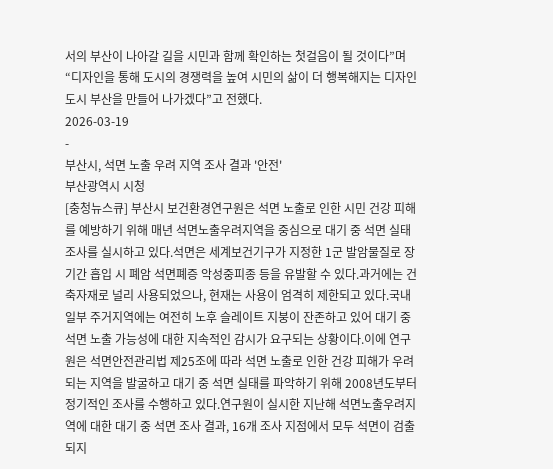서의 부산이 나아갈 길을 시민과 함께 확인하는 첫걸음이 될 것이다”며 “디자인을 통해 도시의 경쟁력을 높여 시민의 삶이 더 행복해지는 디자인 도시 부산을 만들어 나가겠다”고 전했다.
2026-03-19
-
부산시, 석면 노출 우려 지역 조사 결과 '안전'
부산광역시 시청
[충청뉴스큐] 부산시 보건환경연구원은 석면 노출로 인한 시민 건강 피해를 예방하기 위해 매년 석면노출우려지역을 중심으로 대기 중 석면 실태 조사를 실시하고 있다.석면은 세계보건기구가 지정한 1군 발암물질로 장기간 흡입 시 폐암 석면폐증 악성중피종 등을 유발할 수 있다.과거에는 건축자재로 널리 사용되었으나, 현재는 사용이 엄격히 제한되고 있다.국내 일부 주거지역에는 여전히 노후 슬레이트 지붕이 잔존하고 있어 대기 중 석면 노출 가능성에 대한 지속적인 감시가 요구되는 상황이다.이에 연구원은 석면안전관리법 제25조에 따라 석면 노출로 인한 건강 피해가 우려되는 지역을 발굴하고 대기 중 석면 실태를 파악하기 위해 2008년도부터 정기적인 조사를 수행하고 있다.연구원이 실시한 지난해 석면노출우려지역에 대한 대기 중 석면 조사 결과, 16개 조사 지점에서 모두 석면이 검출되지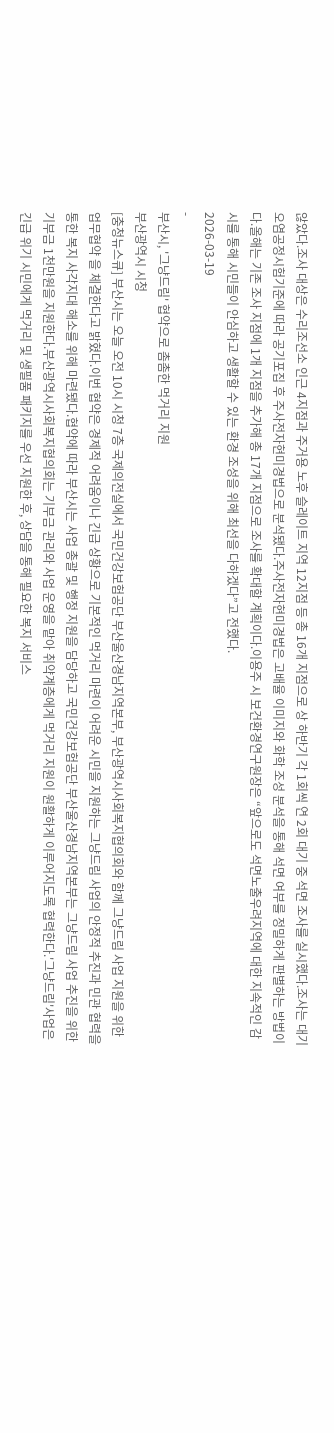않았다.조사 대상은 수리조선소 인근 4지점과 주거용 노후 슬레이트 지역 12지점 등 총 16개 지점으로 상 하반기 각 1회씩 연 2회 대기 중 석면 조사를 실시했다.조사는 대기오염공정시험기준에 따라 공기포집 후 주사전자현미경법으로 분석됐다.주사전자현미경법은 고배율 이미지와 화학 조성 분석을 통해 석면 여부를 정밀하게 판별하는 방법이다.올해는 기존 조사 지점에 1개 지점을 추가해 총 17개 지점으로 조사를 확대할 계획이다.이용주 시 보건환경연구원장은 “앞으로도 석면노출우려지역에 대한 지속적인 감시를 통해 시민들이 안심하고 생활할 수 있는 환경 조성을 위해 최선을 다하겠다”고 전했다.
2026-03-19
-
부산시, '그냥드림' 협약으로 촘촘한 먹거리 지원
부산광역시 시청
[충청뉴스큐] 부산시는 오늘 오전 10시 시청 7층 국제의전실에서 국민건강보험공단 부산울산경남지역본부, 부산광역시사회복지협의회와 함께 그냥드림 사업 지원을 위한 업무협약 을 체결한다고 밝혔다.이번 협약은 경제적 어려움이나 긴급 상황으로 기본적인 먹거리 마련이 어려운 시민을 지원하는 그냥드림 사업의 안정적 추진과 민관 협력을 통한 복지 사각지대 해소를 위해 마련됐다.협약에 따라 부산시는 사업 총괄 및 행정 지원을 담당하고 국민건강보험공단 부산울산경남지역본부는 그냥드림 사업 추진을 위한 기부금 1천만원을 지원한다.부산광역시사회복지협의회는 기부금 관리와 사업 운영을 맡아 취약계층에게 먹거리 지원이 원활하게 이루어지도록 협력한다.'그냥드림'사업은 긴급 위기 시민에게 먹거리 및 생필품 패키지를 우선 지원한 후, 상담을 통해 필요한 복지 서비스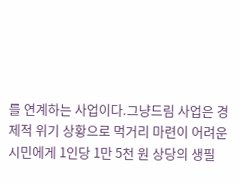를 연계하는 사업이다.그냥드림 사업은 경제적 위기 상황으로 먹거리 마련이 어려운 시민에게 1인당 1만 5천 원 상당의 생필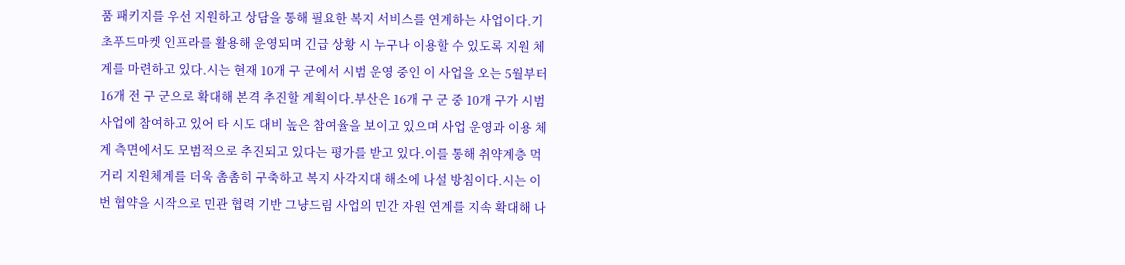품 패키지를 우선 지원하고 상담을 통해 필요한 복지 서비스를 연계하는 사업이다.기초푸드마켓 인프라를 활용해 운영되며 긴급 상황 시 누구나 이용할 수 있도록 지원 체계를 마련하고 있다.시는 현재 10개 구 군에서 시범 운영 중인 이 사업을 오는 5월부터 16개 전 구 군으로 확대해 본격 추진할 계획이다.부산은 16개 구 군 중 10개 구가 시범사업에 참여하고 있어 타 시도 대비 높은 참여율을 보이고 있으며 사업 운영과 이용 체계 측면에서도 모범적으로 추진되고 있다는 평가를 받고 있다.이를 통해 취약계층 먹거리 지원체계를 더욱 촘촘히 구축하고 복지 사각지대 해소에 나설 방침이다.시는 이번 협약을 시작으로 민관 협력 기반 그냥드림 사업의 민간 자원 연계를 지속 확대해 나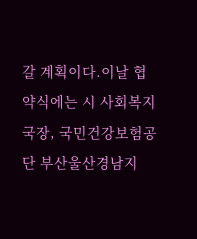갈 계획이다.이날 협약식에는 시 사회복지국장, 국민건강보험공단 부산울산경남지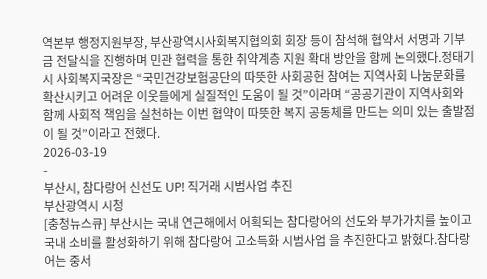역본부 행정지원부장, 부산광역시사회복지협의회 회장 등이 참석해 협약서 서명과 기부금 전달식을 진행하며 민관 협력을 통한 취약계층 지원 확대 방안을 함께 논의했다.정태기 시 사회복지국장은 “국민건강보험공단의 따뜻한 사회공헌 참여는 지역사회 나눔문화를 확산시키고 어려운 이웃들에게 실질적인 도움이 될 것”이라며 “공공기관이 지역사회와 함께 사회적 책임을 실천하는 이번 협약이 따뜻한 복지 공동체를 만드는 의미 있는 출발점이 될 것”이라고 전했다.
2026-03-19
-
부산시, 참다랑어 신선도 UP! 직거래 시범사업 추진
부산광역시 시청
[충청뉴스큐] 부산시는 국내 연근해에서 어획되는 참다랑어의 선도와 부가가치를 높이고 국내 소비를 활성화하기 위해 참다랑어 고소득화 시범사업 을 추진한다고 밝혔다.참다랑어는 중서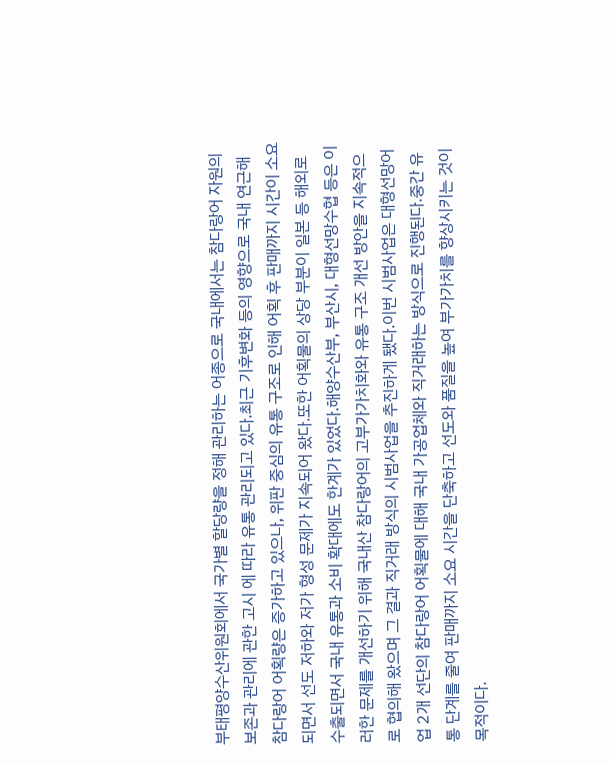부태평양수산위원회에서 국가별 할당량을 정해 관리하는 어종으로 국내에서는 참다랑어 자원의 보존과 관리에 관한 고시 에 따라 유통 관리되고 있다.최근 기후변화 등의 영향으로 국내 연근해 참다랑어 어획량은 증가하고 있으나, 위판 중심의 유통 구조로 인해 어획 후 판매까지 시간이 소요되면서 선도 저하와 저가 형성 문제가 지속되어 왔다.또한 어획물의 상당 부분이 일본 등 해외로 수출되면서 국내 유통과 소비 확대에도 한계가 있었다.해양수산부, 부산시, 대형선망수협 등은 이러한 문제를 개선하기 위해 국내산 참다랑어의 고부가가치화와 유통 구조 개선 방안을 지속적으로 협의해 왔으며 그 결과 직거래 방식의 시범사업을 추진하게 됐다.이번 시범사업은 대형선망어업 2개 선단의 참다랑어 어획물에 대해 국내 가공업체와 직거래하는 방식으로 진행된다.중간 유통 단계를 줄여 판매까지 소요 시간을 단축하고 선도와 품질을 높여 부가가치를 향상시키는 것이 목적이다.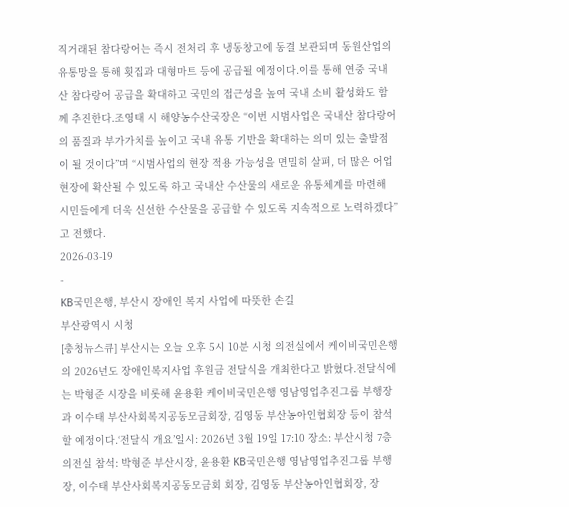직거래된 참다랑어는 즉시 전처리 후 냉동창고에 동결 보관되며 동원산업의 유통망을 통해 횟집과 대형마트 등에 공급될 예정이다.이를 통해 연중 국내산 참다랑어 공급을 확대하고 국민의 접근성을 높여 국내 소비 활성화도 함께 추진한다.조영태 시 해양농수산국장은 “이번 시범사업은 국내산 참다랑어의 품질과 부가가치를 높이고 국내 유통 기반을 확대하는 의미 있는 출발점이 될 것이다”며 “시범사업의 현장 적용 가능성을 면밀히 살펴, 더 많은 어업 현장에 확산될 수 있도록 하고 국내산 수산물의 새로운 유통체계를 마련해 시민들에게 더욱 신선한 수산물을 공급할 수 있도록 지속적으로 노력하겠다”고 전했다.
2026-03-19
-
KB국민은행, 부산시 장애인 복지 사업에 따뜻한 손길
부산광역시 시청
[충청뉴스큐] 부산시는 오늘 오후 5시 10분 시청 의전실에서 케이비국민은행의 2026년도 장애인복지사업 후원금 전달식을 개최한다고 밝혔다.전달식에는 박형준 시장을 비롯해 윤용환 케이비국민은행 영남영업추진그룹 부행장과 이수태 부산사회복지공동모금회장, 김영동 부산농아인협회장 등이 참석할 예정이다.‘전달식 개요’일시: 2026년 3월 19일 17:10 장소: 부산시청 7층 의전실 참석: 박형준 부산시장, 윤용환 KB국민은행 영남영업추진그룹 부행장, 이수태 부산사회복지공동모금회 회장, 김영동 부산농아인협회장, 장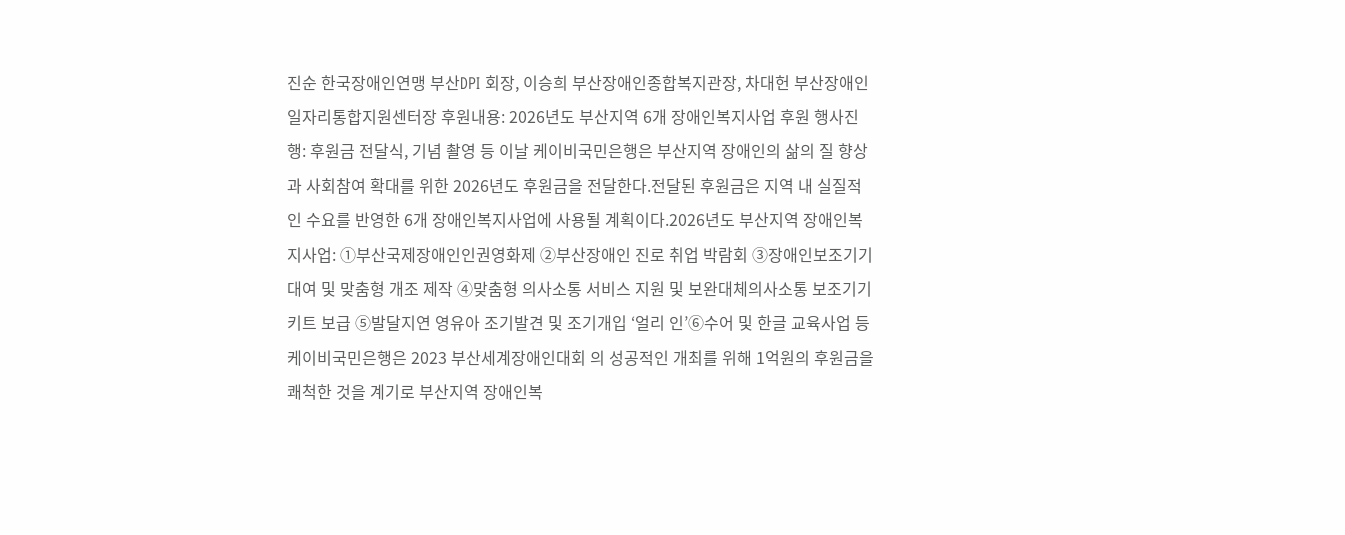진순 한국장애인연맹 부산DPI 회장, 이승희 부산장애인종합복지관장, 차대헌 부산장애인일자리통합지원센터장 후원내용: 2026년도 부산지역 6개 장애인복지사업 후원 행사진행: 후원금 전달식, 기념 촬영 등 이날 케이비국민은행은 부산지역 장애인의 삶의 질 향상과 사회참여 확대를 위한 2026년도 후원금을 전달한다.전달된 후원금은 지역 내 실질적인 수요를 반영한 6개 장애인복지사업에 사용될 계획이다.2026년도 부산지역 장애인복지사업: ➀부산국제장애인인권영화제 ➁부산장애인 진로 취업 박람회 ➂장애인보조기기 대여 및 맞춤형 개조 제작 ➃맞춤형 의사소통 서비스 지원 및 보완대체의사소통 보조기기 키트 보급 ➄발달지연 영유아 조기발견 및 조기개입 ‘얼리 인’➅수어 및 한글 교육사업 등 케이비국민은행은 2023 부산세계장애인대회 의 성공적인 개최를 위해 1억원의 후원금을 쾌척한 것을 계기로 부산지역 장애인복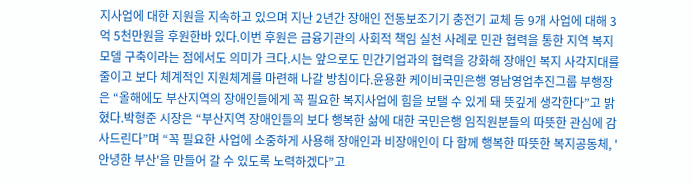지사업에 대한 지원을 지속하고 있으며 지난 2년간 장애인 전동보조기기 충전기 교체 등 9개 사업에 대해 3억 5천만원을 후원한바 있다.이번 후원은 금융기관의 사회적 책임 실천 사례로 민관 협력을 통한 지역 복지 모델 구축이라는 점에서도 의미가 크다.시는 앞으로도 민간기업과의 협력을 강화해 장애인 복지 사각지대를 줄이고 보다 체계적인 지원체계를 마련해 나갈 방침이다.윤용환 케이비국민은행 영남영업추진그룹 부행장은 “올해에도 부산지역의 장애인들에게 꼭 필요한 복지사업에 힘을 보탤 수 있게 돼 뜻깊게 생각한다”고 밝혔다.박형준 시장은 “부산지역 장애인들의 보다 행복한 삶에 대한 국민은행 임직원분들의 따뜻한 관심에 감사드린다”며 “꼭 필요한 사업에 소중하게 사용해 장애인과 비장애인이 다 함께 행복한 따뜻한 복지공동체, '안녕한 부산'을 만들어 갈 수 있도록 노력하겠다”고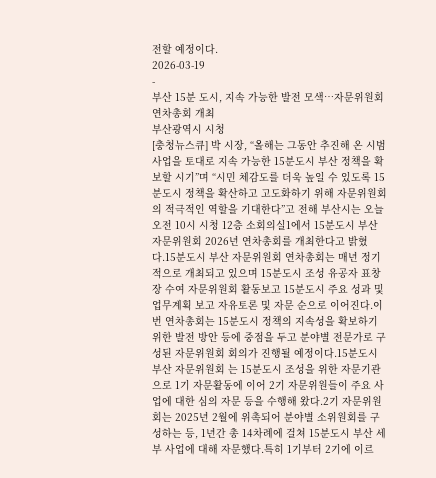전할 예정이다.
2026-03-19
-
부산 15분 도시, 지속 가능한 발전 모색…자문위원회 연차총회 개최
부산광역시 시청
[충청뉴스큐] 박 시장, “올해는 그동안 추진해 온 시범사업을 토대로 지속 가능한 15분도시 부산 정책을 확보할 시기”며 “시민 체감도를 더욱 높일 수 있도록 15분도시 정책을 확산하고 고도화하기 위해 자문위원회의 적극적인 역할을 기대한다”고 전해 부산시는 오늘 오전 10시 시청 12층 소회의실1에서 15분도시 부산 자문위원회 2026년 연차총회를 개최한다고 밝혔다.15분도시 부산 자문위원회 연차총회는 매년 정기적으로 개최되고 있으며 15분도시 조성 유공자 표창장 수여 자문위원회 활동보고 15분도시 주요 성과 및 업무계획 보고 자유토론 및 자문 순으로 이어진다.이번 연차총회는 15분도시 정책의 지속성을 확보하기 위한 발전 방안 등에 중점을 두고 분야별 전문가로 구성된 자문위원회 회의가 진행될 예정이다.15분도시 부산 자문위원회 는 15분도시 조성을 위한 자문기관으로 1기 자문활동에 이어 2기 자문위원들이 주요 사업에 대한 심의 자문 등을 수행해 왔다.2기 자문위원회는 2025년 2월에 위촉되어 분야별 소위원회를 구성하는 등, 1년간 총 14차례에 걸쳐 15분도시 부산 세부 사업에 대해 자문했다.특히 1기부터 2기에 이르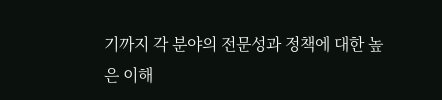기까지 각 분야의 전문성과 정책에 대한 높은 이해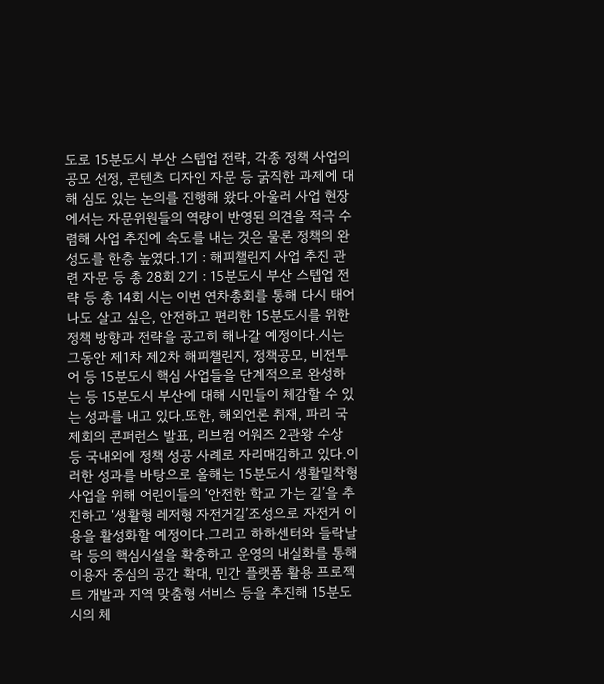도로 15분도시 부산 스텝업 전략, 각종 정책 사업의 공모 선정, 콘텐츠 디자인 자문 등 굵직한 과제에 대해 심도 있는 논의를 진행해 왔다.아울러 사업 현장에서는 자문위원들의 역량이 반영된 의견을 적극 수렴해 사업 추진에 속도를 내는 것은 물론 정책의 완성도를 한층 높였다.1기 : 해피챌린지 사업 추진 관련 자문 등 총 28회 2기 : 15분도시 부산 스텝업 전략 등 총 14회 시는 이번 연차총회를 통해 다시 태어나도 살고 싶은, 안전하고 편리한 15분도시를 위한 정책 방향과 전략을 공고히 해나갈 예정이다.시는 그동안 제1차 제2차 해피챌린지, 정책공모, 비전투어 등 15분도시 핵심 사업들을 단계적으로 완성하는 등 15분도시 부산에 대해 시민들이 체감할 수 있는 성과를 내고 있다.또한, 해외언론 취재, 파리 국제회의 콘퍼런스 발표, 리브컴 어워즈 2관왕 수상 등 국내외에 정책 성공 사례로 자리매김하고 있다.이러한 성과를 바탕으로 올해는 15분도시 생활밀착형 사업을 위해 어린이들의 ‘안전한 학교 가는 길’을 추진하고 ‘생활형 레저형 자전거길’조성으로 자전거 이용을 활성화할 예정이다.그리고 하하센터와 들락날락 등의 핵심시설을 확충하고 운영의 내실화를 통해 이용자 중심의 공간 확대, 민간 플랫폼 활용 프로젝트 개발과 지역 맞춤형 서비스 등을 추진해 15분도시의 체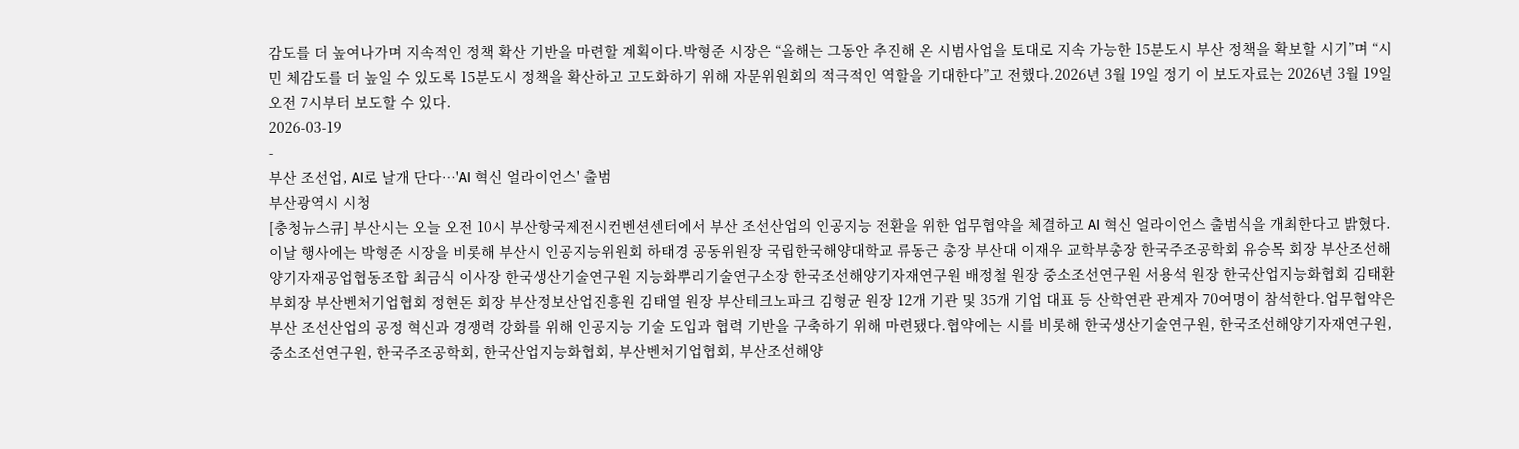감도를 더 높여나가며 지속적인 정책 확산 기반을 마련할 계획이다.박형준 시장은 “올해는 그동안 추진해 온 시범사업을 토대로 지속 가능한 15분도시 부산 정책을 확보할 시기”며 “시민 체감도를 더 높일 수 있도록 15분도시 정책을 확산하고 고도화하기 위해 자문위원회의 적극적인 역할을 기대한다”고 전했다.2026년 3월 19일 정기 이 보도자료는 2026년 3월 19일 오전 7시부터 보도할 수 있다.
2026-03-19
-
부산 조선업, AI로 날개 단다…'AI 혁신 얼라이언스' 출범
부산광역시 시청
[충청뉴스큐] 부산시는 오늘 오전 10시 부산항국제전시컨벤션센터에서 부산 조선산업의 인공지능 전환을 위한 업무협약을 체결하고 AI 혁신 얼라이언스 출범식을 개최한다고 밝혔다.이날 행사에는 박형준 시장을 비롯해 부산시 인공지능위원회 하태경 공동위원장 국립한국해양대학교 류동근 총장 부산대 이재우 교학부총장 한국주조공학회 유승목 회장 부산조선해양기자재공업협동조합 최금식 이사장 한국생산기술연구원 지능화뿌리기술연구소장 한국조선해양기자재연구원 배정철 원장 중소조선연구원 서용석 원장 한국산업지능화협회 김태환 부회장 부산벤처기업협회 정현돈 회장 부산정보산업진흥원 김태열 원장 부산테크노파크 김형균 원장 12개 기관 및 35개 기업 대표 등 산학연관 관계자 70여명이 참석한다.업무협약은 부산 조선산업의 공정 혁신과 경쟁력 강화를 위해 인공지능 기술 도입과 협력 기반을 구축하기 위해 마련됐다.협약에는 시를 비롯해 한국생산기술연구원, 한국조선해양기자재연구원, 중소조선연구원, 한국주조공학회, 한국산업지능화협회, 부산벤처기업협회, 부산조선해양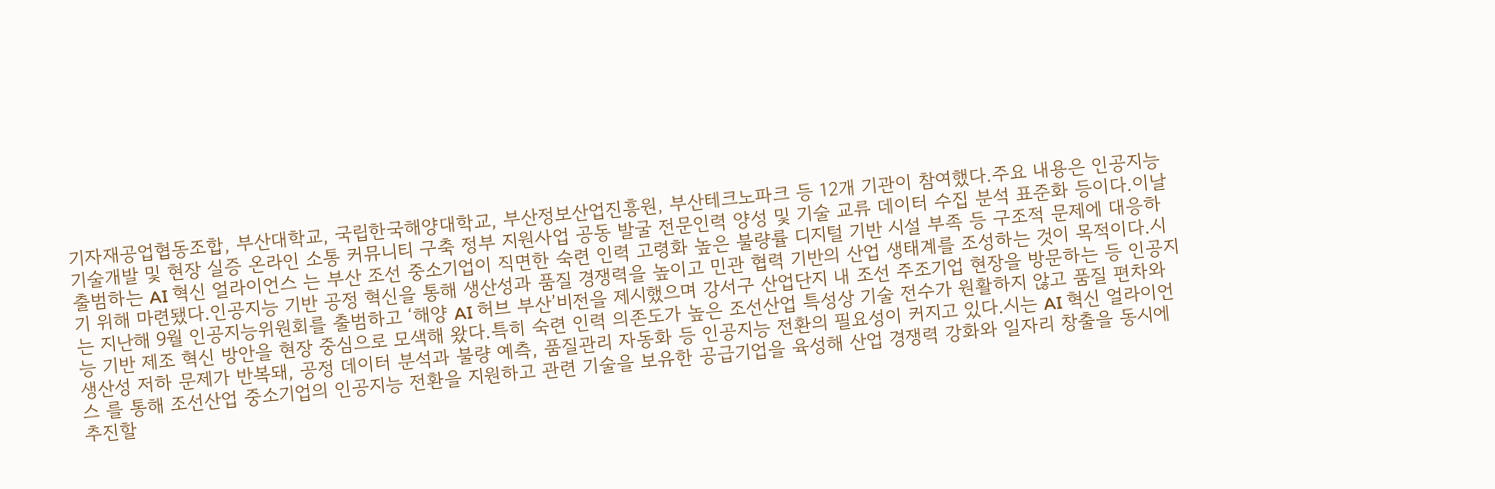기자재공업협동조합, 부산대학교, 국립한국해양대학교, 부산정보산업진흥원, 부산테크노파크 등 12개 기관이 참여했다.주요 내용은 인공지능 기술개발 및 현장 실증 온라인 소통 커뮤니티 구축 정부 지원사업 공동 발굴 전문인력 양성 및 기술 교류 데이터 수집 분석 표준화 등이다.이날 출범하는 AI 혁신 얼라이언스 는 부산 조선 중소기업이 직면한 숙련 인력 고령화 높은 불량률 디지털 기반 시설 부족 등 구조적 문제에 대응하기 위해 마련됐다.인공지능 기반 공정 혁신을 통해 생산성과 품질 경쟁력을 높이고 민관 협력 기반의 산업 생태계를 조성하는 것이 목적이다.시는 지난해 9월 인공지능위원회를 출범하고 ‘해양 AI 허브 부산’비전을 제시했으며 강서구 산업단지 내 조선 주조기업 현장을 방문하는 등 인공지능 기반 제조 혁신 방안을 현장 중심으로 모색해 왔다.특히 숙련 인력 의존도가 높은 조선산업 특성상 기술 전수가 원활하지 않고 품질 편차와 생산성 저하 문제가 반복돼, 공정 데이터 분석과 불량 예측, 품질관리 자동화 등 인공지능 전환의 필요성이 커지고 있다.시는 AI 혁신 얼라이언스 를 통해 조선산업 중소기업의 인공지능 전환을 지원하고 관련 기술을 보유한 공급기업을 육성해 산업 경쟁력 강화와 일자리 창출을 동시에 추진할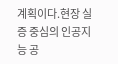계획이다.현장 실증 중심의 인공지능 공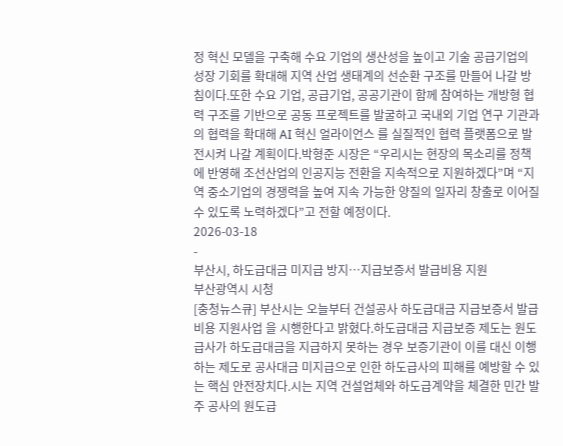정 혁신 모델을 구축해 수요 기업의 생산성을 높이고 기술 공급기업의 성장 기회를 확대해 지역 산업 생태계의 선순환 구조를 만들어 나갈 방침이다.또한 수요 기업, 공급기업, 공공기관이 함께 참여하는 개방형 협력 구조를 기반으로 공동 프로젝트를 발굴하고 국내외 기업 연구 기관과의 협력을 확대해 AI 혁신 얼라이언스 를 실질적인 협력 플랫폼으로 발전시켜 나갈 계획이다.박형준 시장은 “우리시는 현장의 목소리를 정책에 반영해 조선산업의 인공지능 전환을 지속적으로 지원하겠다”며 “지역 중소기업의 경쟁력을 높여 지속 가능한 양질의 일자리 창출로 이어질 수 있도록 노력하겠다”고 전할 예정이다.
2026-03-18
-
부산시, 하도급대금 미지급 방지…지급보증서 발급비용 지원
부산광역시 시청
[충청뉴스큐] 부산시는 오늘부터 건설공사 하도급대금 지급보증서 발급 비용 지원사업 을 시행한다고 밝혔다.하도급대금 지급보증 제도는 원도급사가 하도급대금을 지급하지 못하는 경우 보증기관이 이를 대신 이행하는 제도로 공사대금 미지급으로 인한 하도급사의 피해를 예방할 수 있는 핵심 안전장치다.시는 지역 건설업체와 하도급계약을 체결한 민간 발주 공사의 원도급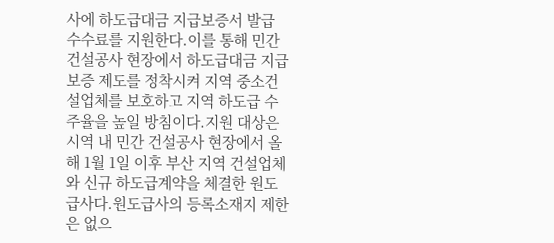사에 하도급대금 지급보증서 발급 수수료를 지원한다.이를 통해 민간 건설공사 현장에서 하도급대금 지급보증 제도를 정착시켜 지역 중소건설업체를 보호하고 지역 하도급 수주율을 높일 방침이다.지원 대상은 시역 내 민간 건설공사 현장에서 올해 1월 1일 이후 부산 지역 건설업체와 신규 하도급계약을 체결한 원도급사다.원도급사의 등록소재지 제한은 없으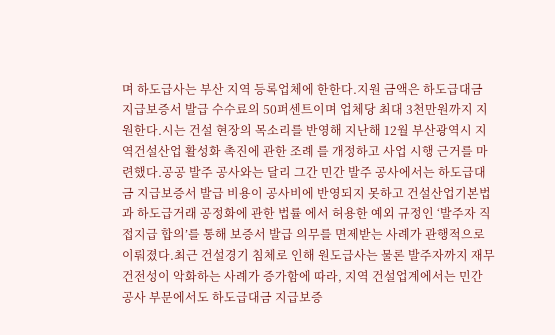며 하도급사는 부산 지역 등록업체에 한한다.지원 금액은 하도급대금 지급보증서 발급 수수료의 50퍼센트이며 업체당 최대 3천만원까지 지원한다.시는 건설 현장의 목소리를 반영해 지난해 12월 부산광역시 지역건설산업 활성화 촉진에 관한 조례 를 개정하고 사업 시행 근거를 마련했다.공공 발주 공사와는 달리 그간 민간 발주 공사에서는 하도급대금 지급보증서 발급 비용이 공사비에 반영되지 못하고 건설산업기본법 과 하도급거래 공정화에 관한 법률 에서 허용한 예외 규정인 ‘발주자 직접지급 합의’를 통해 보증서 발급 의무를 면제받는 사례가 관행적으로 이뤄졌다.최근 건설경기 침체로 인해 원도급사는 물론 발주자까지 재무 건전성이 악화하는 사례가 증가함에 따라, 지역 건설업계에서는 민간 공사 부문에서도 하도급대금 지급보증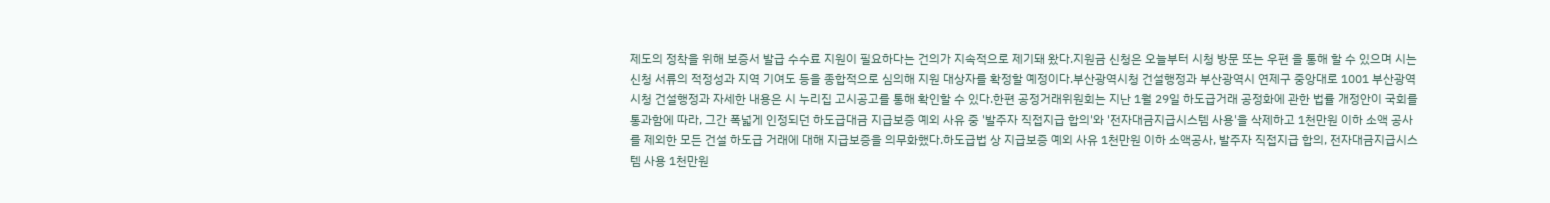제도의 정착을 위해 보증서 발급 수수료 지원이 필요하다는 건의가 지속적으로 제기돼 왔다.지원금 신청은 오늘부터 시청 방문 또는 우편 을 통해 할 수 있으며 시는 신청 서류의 적정성과 지역 기여도 등을 종합적으로 심의해 지원 대상자를 확정할 예정이다.부산광역시청 건설행정과 부산광역시 연제구 중앙대로 1001 부산광역시청 건설행정과 자세한 내용은 시 누리집 고시공고를 통해 확인할 수 있다.한편 공정거래위원회는 지난 1월 29일 하도급거래 공정화에 관한 법률 개정안이 국회를 통과함에 따라, 그간 폭넓게 인정되던 하도급대금 지급보증 예외 사유 중 '발주자 직접지급 합의'와 '전자대금지급시스템 사용'을 삭제하고 1천만원 이하 소액 공사를 제외한 모든 건설 하도급 거래에 대해 지급보증을 의무화했다.하도급법 상 지급보증 예외 사유 1천만원 이하 소액공사, 발주자 직접지급 합의, 전자대금지급시스템 사용 1천만원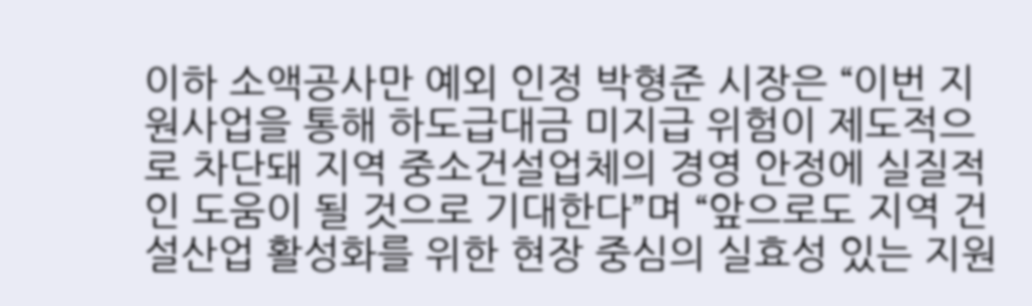이하 소액공사만 예외 인정 박형준 시장은 “이번 지원사업을 통해 하도급대금 미지급 위험이 제도적으로 차단돼 지역 중소건설업체의 경영 안정에 실질적인 도움이 될 것으로 기대한다”며 “앞으로도 지역 건설산업 활성화를 위한 현장 중심의 실효성 있는 지원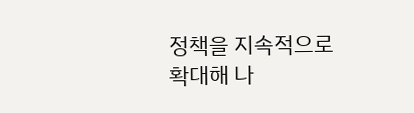정책을 지속적으로 확대해 나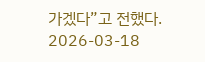가겠다”고 전했다.
2026-03-18